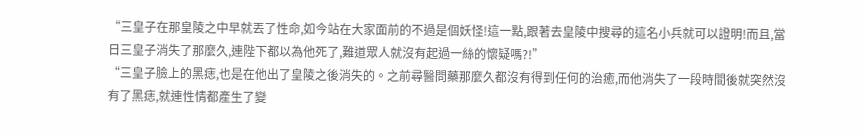“三皇子在那皇陵之中早就丟了性命,如今站在大家面前的不過是個妖怪!這一點,跟著去皇陵中搜尋的這名小兵就可以證明!而且,當日三皇子消失了那麼久,連陛下都以為他死了,難道眾人就沒有起過一絲的懷疑嗎?!”
“三皇子臉上的黑痣,也是在他出了皇陵之後消失的。之前尋醫問藥那麼久都沒有得到任何的治癒,而他消失了一段時間後就突然沒有了黑痣,就連性情都產生了變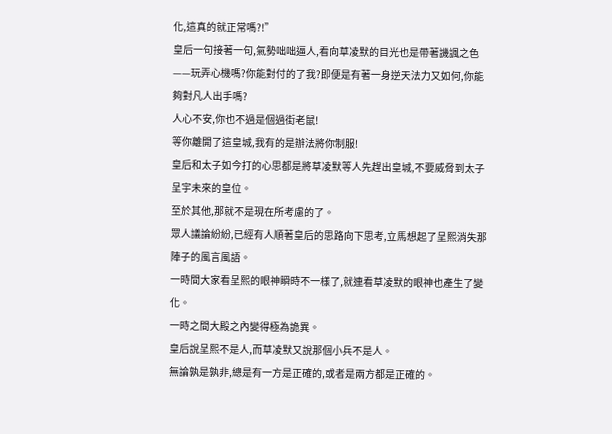化,這真的就正常嗎?!”
皇后一句接著一句,氣勢咄咄逼人,看向草凌默的目光也是帶著譏諷之色——玩弄心機嗎?你能對付的了我?即便是有著一身逆天法力又如何,你能夠對凡人出手嗎?
人心不安,你也不過是個過街老鼠!
等你離開了這皇城,我有的是辦法將你制服!
皇后和太子如今打的心思都是將草凌默等人先趕出皇城,不要威脅到太子呈宇未來的皇位。
至於其他,那就不是現在所考慮的了。
眾人議論紛紛,已經有人順著皇后的思路向下思考,立馬想起了呈熙消失那陣子的風言風語。
一時間大家看呈熙的眼神瞬時不一樣了,就連看草凌默的眼神也產生了變化。
一時之間大殿之內變得極為詭異。
皇后說呈熙不是人,而草凌默又說那個小兵不是人。
無論孰是孰非,總是有一方是正確的,或者是兩方都是正確的。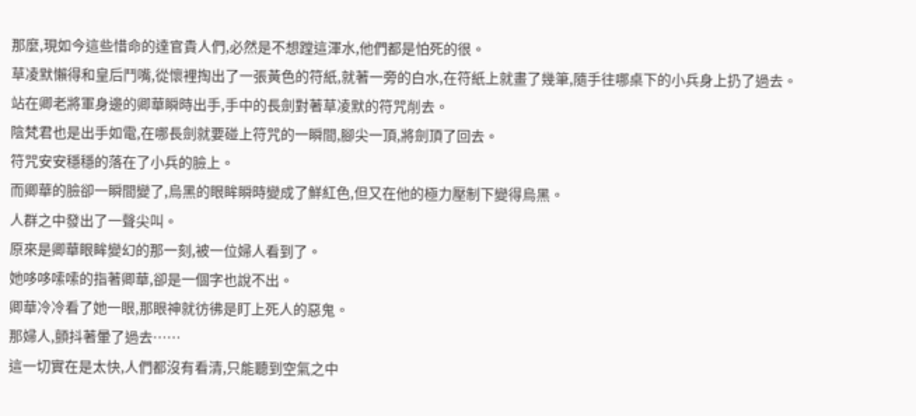那麼,現如今這些惜命的達官貴人們,必然是不想蹚這渾水,他們都是怕死的很。
草凌默懶得和皇后鬥嘴,從懷裡掏出了一張黃色的符紙,就著一旁的白水,在符紙上就畫了幾筆,隨手往哪桌下的小兵身上扔了過去。
站在卿老將軍身邊的卿華瞬時出手,手中的長劍對著草凌默的符咒削去。
陰梵君也是出手如電,在哪長劍就要碰上符咒的一瞬間,腳尖一頂,將劍頂了回去。
符咒安安穩穩的落在了小兵的臉上。
而卿華的臉卻一瞬間變了,烏黑的眼眸瞬時變成了鮮紅色,但又在他的極力壓制下變得烏黑。
人群之中發出了一聲尖叫。
原來是卿華眼眸變幻的那一刻,被一位婦人看到了。
她哆哆嗦嗦的指著卿華,卻是一個字也說不出。
卿華冷冷看了她一眼,那眼神就彷彿是盯上死人的惡鬼。
那婦人,顫抖著暈了過去……
這一切實在是太快,人們都沒有看清,只能聽到空氣之中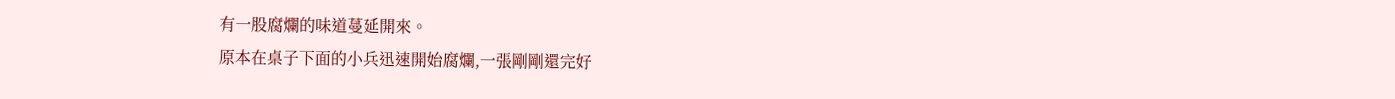有一股腐爛的味道蔓延開來。
原本在桌子下面的小兵迅速開始腐爛,一張剛剛還完好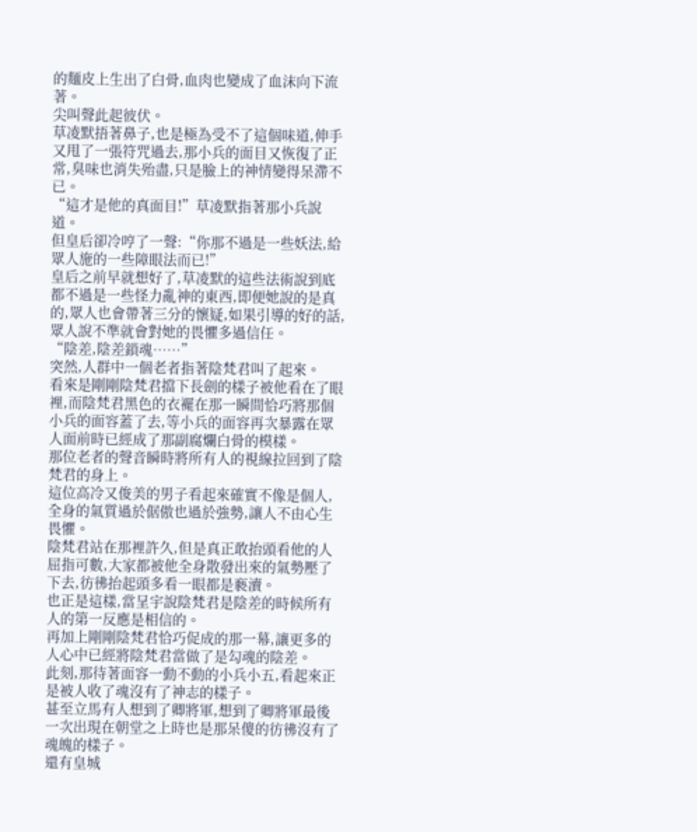的麵皮上生出了白骨,血肉也變成了血沫向下流著。
尖叫聲此起彼伏。
草凌默捂著鼻子,也是極為受不了這個味道,伸手又甩了一張符咒過去,那小兵的面目又恢復了正常,臭味也消失殆盡,只是臉上的神情變得呆滯不已。
“這才是他的真面目!”草凌默指著那小兵說道。
但皇后卻冷哼了一聲:“你那不過是一些妖法,給眾人施的一些障眼法而已!”
皇后之前早就想好了,草凌默的這些法術說到底都不過是一些怪力亂神的東西,即便她說的是真的,眾人也會帶著三分的懷疑,如果引導的好的話,眾人說不準就會對她的畏懼多過信任。
“陰差,陰差鎖魂……”
突然,人群中一個老者指著陰梵君叫了起來。
看來是剛剛陰梵君擋下長劍的樣子被他看在了眼裡,而陰梵君黑色的衣襬在那一瞬間恰巧將那個小兵的面容蓋了去,等小兵的面容再次暴露在眾人面前時已經成了那副腐爛白骨的模樣。
那位老者的聲音瞬時將所有人的視線拉回到了陰梵君的身上。
這位高冷又俊美的男子看起來確實不像是個人,全身的氣質過於倨傲也過於強勢,讓人不由心生畏懼。
陰梵君站在那裡許久,但是真正敢抬頭看他的人屈指可數,大家都被他全身散發出來的氣勢壓了下去,彷彿抬起頭多看一眼都是褻瀆。
也正是這樣,當呈宇說陰梵君是陰差的時候所有人的第一反應是相信的。
再加上剛剛陰梵君恰巧促成的那一幕,讓更多的人心中已經將陰梵君當做了是勾魂的陰差。
此刻,那待著面容一動不動的小兵小五,看起來正是被人收了魂沒有了神志的樣子。
甚至立馬有人想到了卿將軍,想到了卿將軍最後一次出現在朝堂之上時也是那呆傻的彷彿沒有了魂魄的樣子。
還有皇城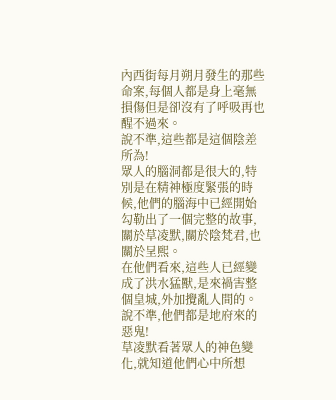內西街每月朔月發生的那些命案,每個人都是身上毫無損傷但是卻沒有了呼吸再也醒不過來。
說不準,這些都是這個陰差所為!
眾人的腦洞都是很大的,特別是在精神極度緊張的時候,他們的腦海中已經開始勾勒出了一個完整的故事,關於草凌默,關於陰梵君,也關於呈熙。
在他們看來,這些人已經變成了洪水猛獸,是來禍害整個皇城,外加攪亂人間的。
說不準,他們都是地府來的惡鬼!
草凌默看著眾人的神色變化,就知道他們心中所想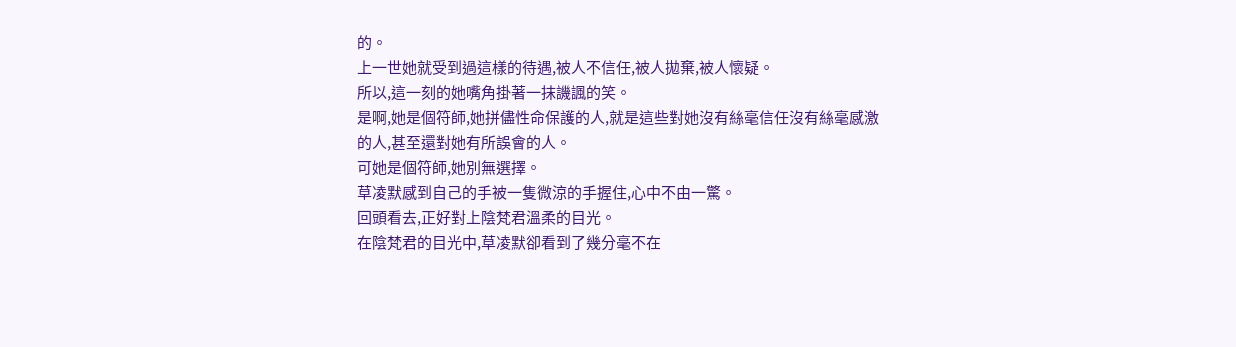的。
上一世她就受到過這樣的待遇,被人不信任,被人拋棄,被人懷疑。
所以,這一刻的她嘴角掛著一抹譏諷的笑。
是啊,她是個符師,她拼儘性命保護的人,就是這些對她沒有絲毫信任沒有絲毫感激的人,甚至還對她有所誤會的人。
可她是個符師,她別無選擇。
草凌默感到自己的手被一隻微涼的手握住,心中不由一驚。
回頭看去,正好對上陰梵君溫柔的目光。
在陰梵君的目光中,草凌默卻看到了幾分毫不在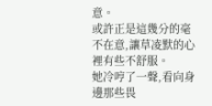意。
或許正是這幾分的毫不在意,讓草凌默的心裡有些不舒服。
她冷哼了一聲,看向身邊那些畏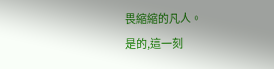畏縮縮的凡人。
是的,這一刻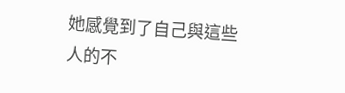她感覺到了自己與這些人的不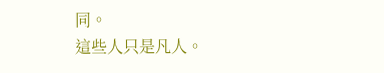同。
這些人只是凡人。